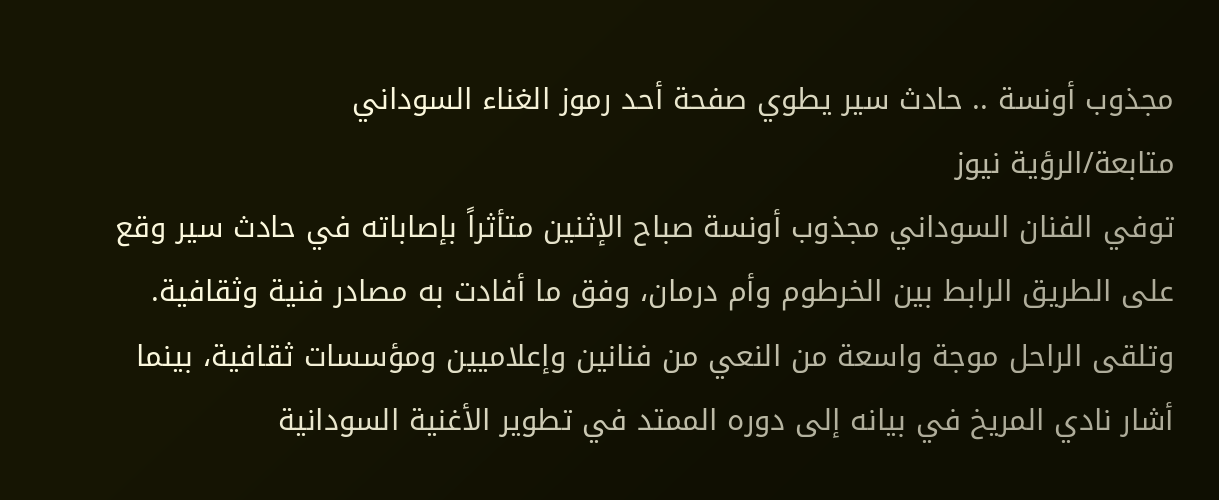مجذوب أونسة .. حادث سير يطوي صفحة أحد رموز الغناء السوداني
متابعة/الرؤية نيوز
توفي الفنان السوداني مجذوب أونسة صباح الإثنين متأثراً بإصاباته في حادث سير وقع على الطريق الرابط بين الخرطوم وأم درمان، وفق ما أفادت به مصادر فنية وثقافية.
وتلقى الراحل موجة واسعة من النعي من فنانين وإعلاميين ومؤسسات ثقافية، بينما أشار نادي المريخ في بيانه إلى دوره الممتد في تطوير الأغنية السودانية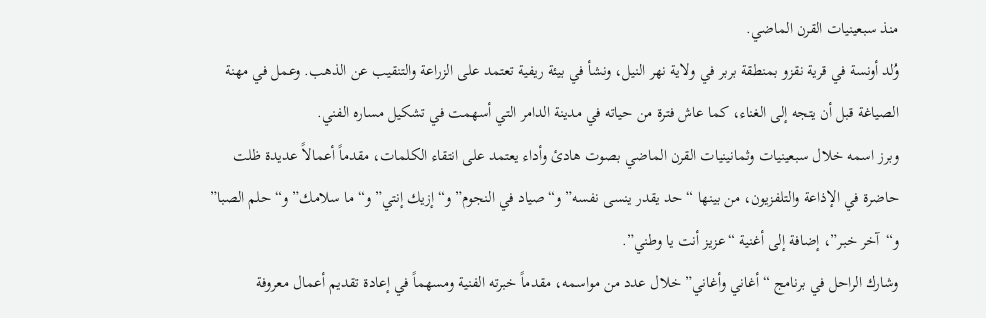منذ سبعينيات القرن الماضي.
وُلد أونسة في قرية نقزو بمنطقة بربر في ولاية نهر النيل، ونشأ في بيئة ريفية تعتمد على الزراعة والتنقيب عن الذهب. وعمل في مهنة الصياغة قبل أن يتجه إلى الغناء، كما عاش فترة من حياته في مدينة الدامر التي أسهمت في تشكيل مساره الفني.
وبرز اسمه خلال سبعينيات وثمانينيات القرن الماضي بصوت هادئ وأداء يعتمد على انتقاء الكلمات، مقدماً أعمالاً عديدة ظلت حاضرة في الإذاعة والتلفزيون، من بينها “حد يقدر ينسى نفسه” و“صياد في النجوم” و“إزيك إنتي” و“ما سلامك” و“حلم الصبا” و“آخر خبر”، إضافة إلى أغنية “عزيز أنت يا وطني”.
وشارك الراحل في برنامج “أغاني وأغاني” خلال عدد من مواسمه، مقدماً خبرته الفنية ومسهماً في إعادة تقديم أعمال معروفة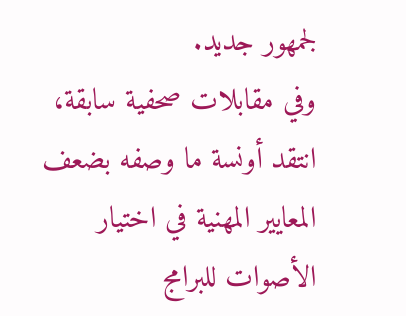لجمهور جديد.
وفي مقابلات صحفية سابقة، انتقد أونسة ما وصفه بضعف المعايير المهنية في اختيار الأصوات للبرامج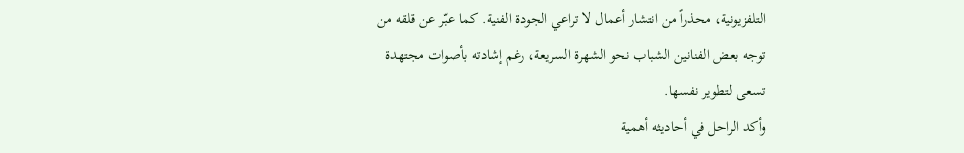التلفزيونية، محذراً من انتشار أعمال لا تراعي الجودة الفنية. كما عبّر عن قلقه من توجه بعض الفنانين الشباب نحو الشهرة السريعة، رغم إشادته بأصوات مجتهدة تسعى لتطوير نفسها.
وأكد الراحل في أحاديثه أهمية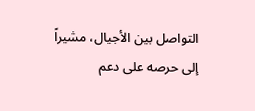التواصل بين الأجيال، مشيراً إلى حرصه على دعم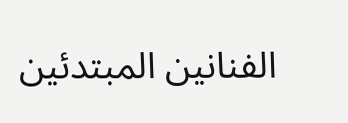الفنانين المبتدئين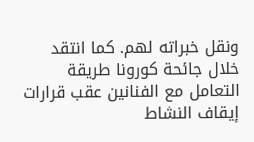ونقل خبراته لهم. كما انتقد خلال جائحة كورونا طريقة التعامل مع الفنانين عقب قرارات إيقاف النشاط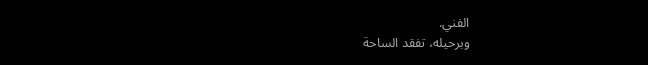الفني.
وبرحيله، تفقد الساحة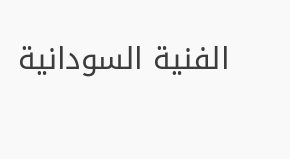الفنية السودانية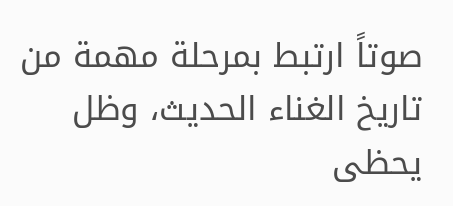صوتاً ارتبط بمرحلة مهمة من تاريخ الغناء الحديث، وظل يحظى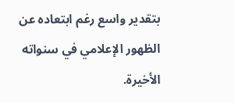بتقدير واسع رغم ابتعاده عن الظهور الإعلامي في سنواته الأخيرة.